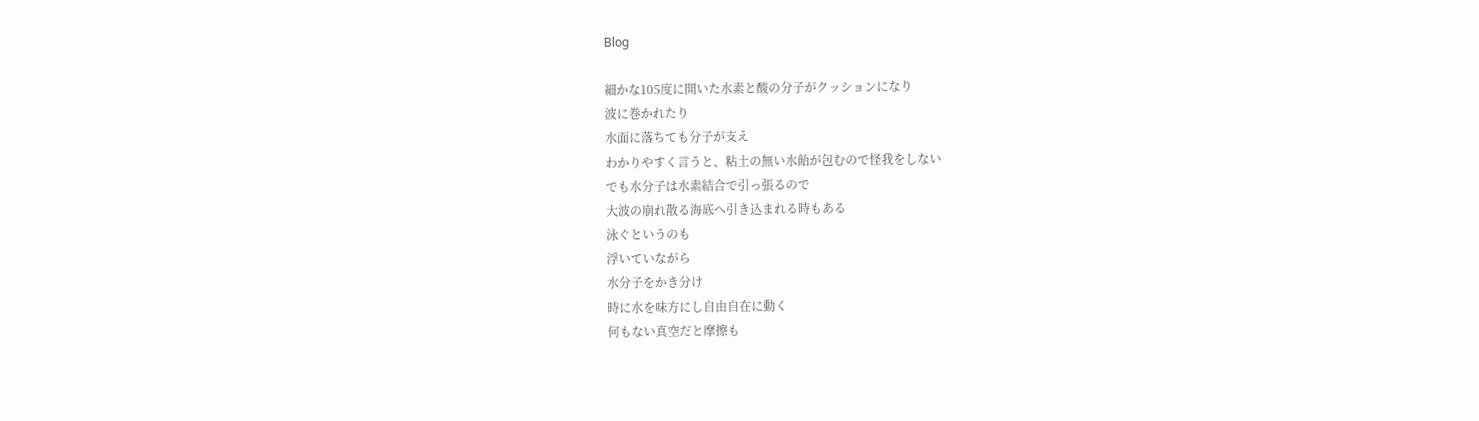Blog

細かな105度に開いた水素と酸の分子がクッションになり
波に巻かれたり
水面に落ちても分子が支え
わかりやすく言うと、粘土の無い水飴が包むので怪我をしない
でも水分子は水素結合で引っ張るので
大波の崩れ散る海底へ引き込まれる時もある
泳ぐというのも
浮いていながら
水分子をかき分け
時に水を味方にし自由自在に動く
何もない真空だと摩擦も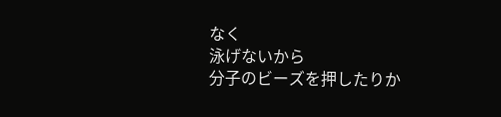なく
泳げないから
分子のビーズを押したりか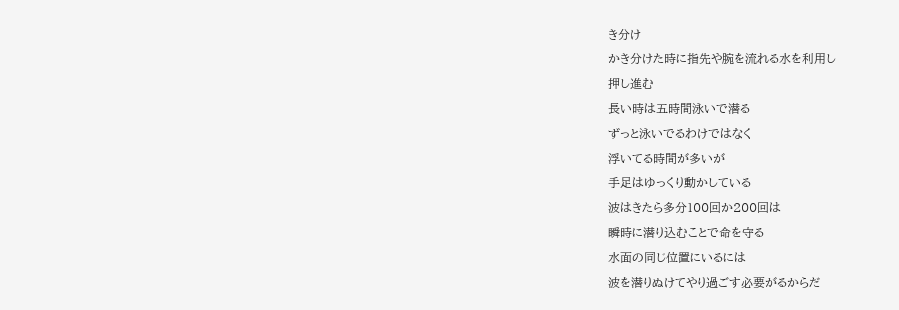き分け
かき分けた時に指先や腕を流れる水を利用し
押し進む
長い時は五時間泳いで潜る
ずっと泳いでるわけではなく
浮いてる時間が多いが
手足はゆっくり動かしている
波はきたら多分100回か200回は
瞬時に潜り込むことで命を守る
水面の同じ位置にいるには
波を潜りぬけてやり過ごす必要がるからだ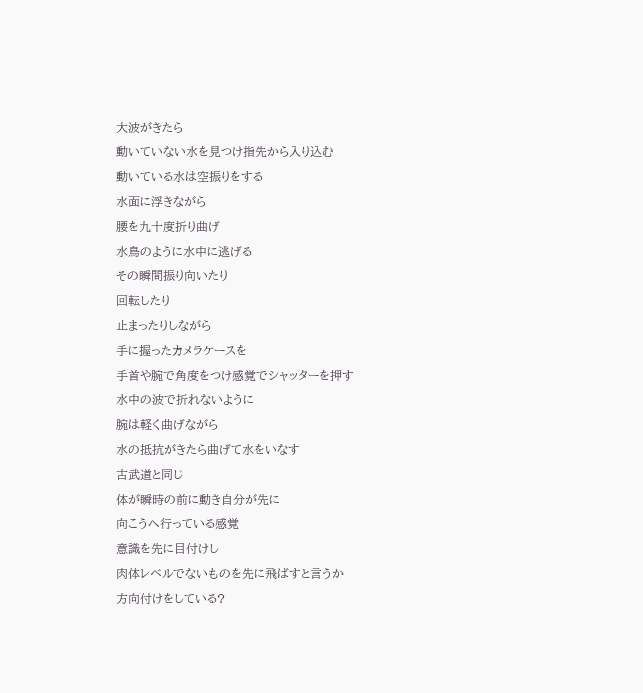大波がきたら
動いていない水を見つけ指先から入り込む
動いている水は空振りをする
水面に浮きながら
腰を九十度折り曲げ
水鳥のように水中に逃げる
その瞬間振り向いたり
回転したり
止まったりしながら
手に握ったカメラケースを
手首や腕で角度をつけ感覚でシャッターを押す
水中の波で折れないように
腕は軽く曲げながら
水の抵抗がきたら曲げて水をいなす
古武道と同じ
体が瞬時の前に動き自分が先に
向こうへ行っている感覚
意識を先に目付けし
肉体レベルでないものを先に飛ばすと言うか
方向付けをしている?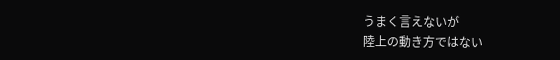うまく言えないが
陸上の動き方ではない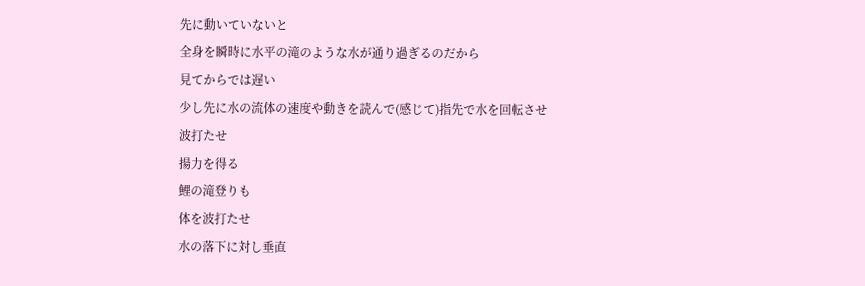先に動いていないと
全身を瞬時に水平の滝のような水が通り過ぎるのだから
見てからでは遅い
少し先に水の流体の速度や動きを読んで(感じて)指先で水を回転させ
波打たせ
揚力を得る
鯉の滝登りも
体を波打たせ
水の落下に対し垂直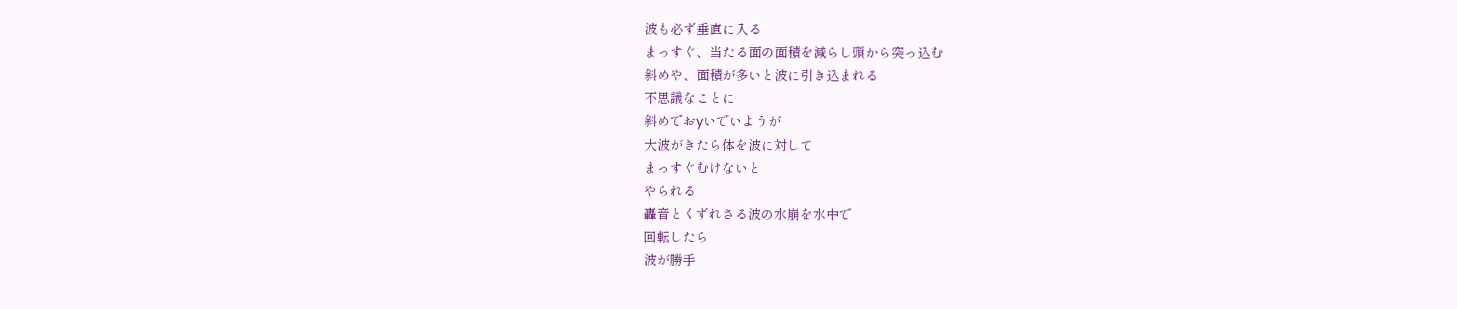波も必ず垂直に入る
まっすぐ、当たる面の面積を減らし頭から突っ込む
斜めや、面積が多いと波に引き込まれる
不思議なことに
斜めでおyいでいようが
大波がきたら体を波に対して
まっすぐむけないと
やられる
轟音とくずれさる波の水崩を水中で
回転したら
波が勝手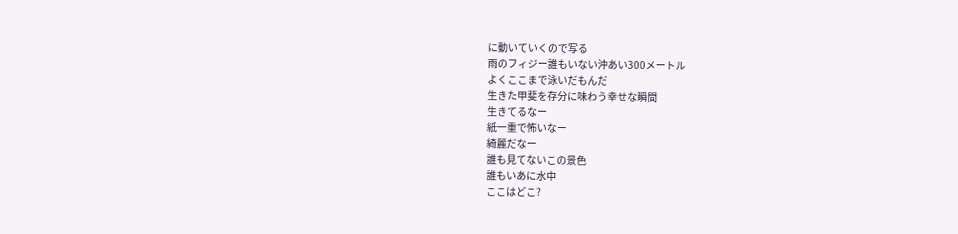に動いていくので写る
雨のフィジー誰もいない沖あい300メートル
よくここまで泳いだもんだ
生きた甲斐を存分に味わう幸せな瞬間
生きてるなー
紙一重で怖いなー
綺麗だなー
誰も見てないこの景色
誰もいあに水中
ここはどこ?